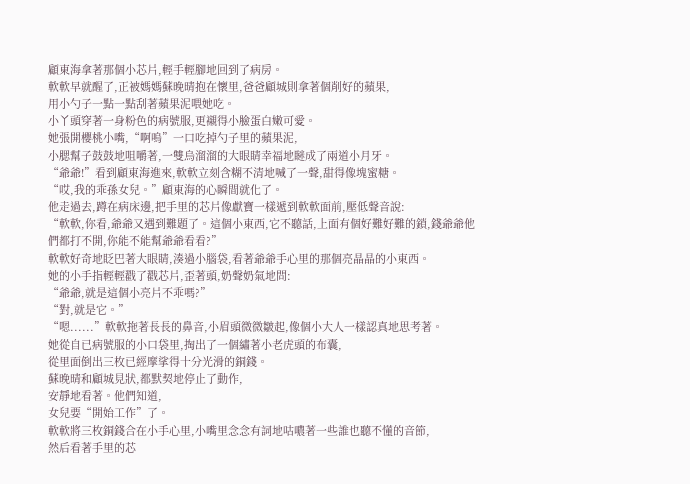顧東海拿著那個小芯片,輕手輕腳地回到了病房。
軟軟早就醒了,正被媽媽蘇晚晴抱在懷里,爸爸顧城則拿著個削好的蘋果,
用小勺子一點一點刮著蘋果泥喂她吃。
小丫頭穿著一身粉色的病號服,更襯得小臉蛋白嫩可愛。
她張開櫻桃小嘴,“啊嗚”一口吃掉勺子里的蘋果泥,
小腮幫子鼓鼓地咀嚼著,一雙烏溜溜的大眼睛幸福地瞇成了兩道小月牙。
“爺爺!”看到顧東海進來,軟軟立刻含糊不清地喊了一聲,甜得像塊蜜糖。
“哎,我的乖孫女兒。”顧東海的心瞬間就化了。
他走過去,蹲在病床邊,把手里的芯片像獻寶一樣遞到軟軟面前,壓低聲音說:
“軟軟,你看,爺爺又遇到難題了。這個小東西,它不聽話,上面有個好難好難的鎖,錢爺爺他們都打不開,你能不能幫爺爺看看?”
軟軟好奇地眨巴著大眼睛,湊過小腦袋,看著爺爺手心里的那個亮晶晶的小東西。
她的小手指輕輕戳了戳芯片,歪著頭,奶聲奶氣地問:
“爺爺,就是這個小亮片不乖嗎?”
“對,就是它。”
“嗯......”軟軟拖著長長的鼻音,小眉頭微微皺起,像個小大人一樣認真地思考著。
她從自已病號服的小口袋里,掏出了一個繡著小老虎頭的布囊,
從里面倒出三枚已經摩挲得十分光滑的銅錢。
蘇晚晴和顧城見狀,都默契地停止了動作,
安靜地看著。他們知道,
女兒要“開始工作”了。
軟軟將三枚銅錢合在小手心里,小嘴里念念有詞地咕噥著一些誰也聽不懂的音節,
然后看著手里的芯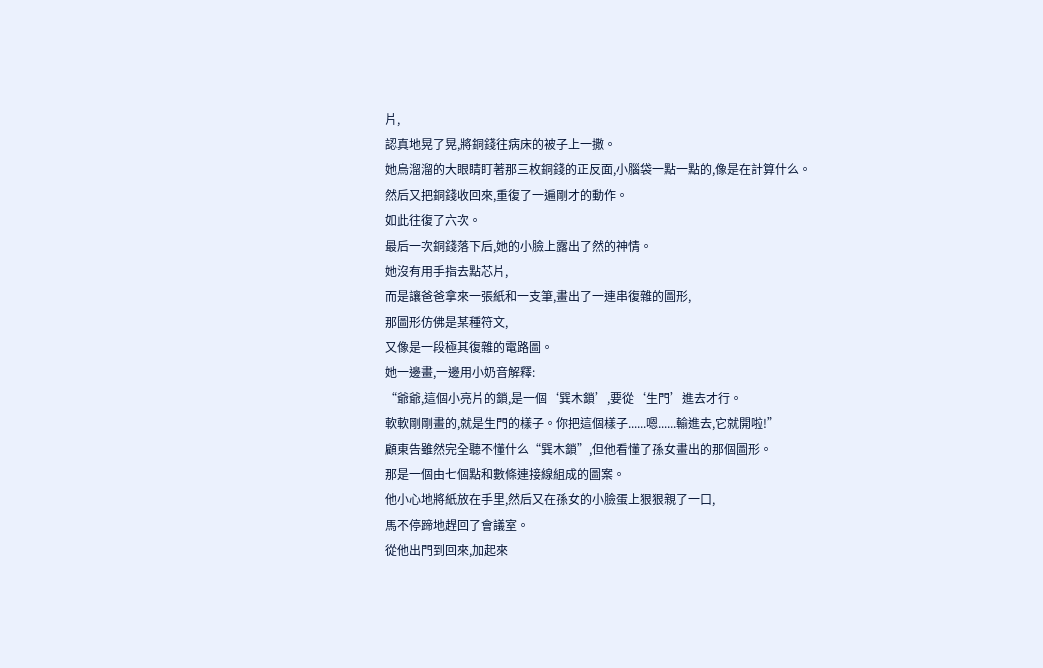片,
認真地晃了晃,將銅錢往病床的被子上一撒。
她烏溜溜的大眼睛盯著那三枚銅錢的正反面,小腦袋一點一點的,像是在計算什么。
然后又把銅錢收回來,重復了一遍剛才的動作。
如此往復了六次。
最后一次銅錢落下后,她的小臉上露出了然的神情。
她沒有用手指去點芯片,
而是讓爸爸拿來一張紙和一支筆,畫出了一連串復雜的圖形,
那圖形仿佛是某種符文,
又像是一段極其復雜的電路圖。
她一邊畫,一邊用小奶音解釋:
“爺爺,這個小亮片的鎖,是一個‘巽木鎖’,要從‘生門’進去才行。
軟軟剛剛畫的,就是生門的樣子。你把這個樣子......嗯......輸進去,它就開啦!”
顧東告雖然完全聽不懂什么“巽木鎖”,但他看懂了孫女畫出的那個圖形。
那是一個由七個點和數條連接線組成的圖案。
他小心地將紙放在手里,然后又在孫女的小臉蛋上狠狠親了一口,
馬不停蹄地趕回了會議室。
從他出門到回來,加起來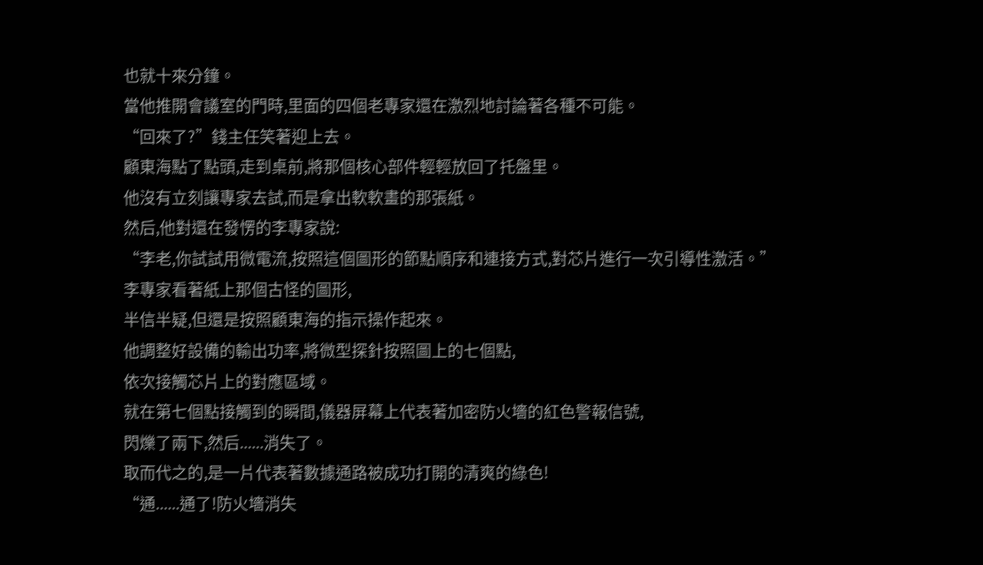也就十來分鐘。
當他推開會議室的門時,里面的四個老專家還在激烈地討論著各種不可能。
“回來了?”錢主任笑著迎上去。
顧東海點了點頭,走到桌前,將那個核心部件輕輕放回了托盤里。
他沒有立刻讓專家去試,而是拿出軟軟畫的那張紙。
然后,他對還在發愣的李專家說:
“李老,你試試用微電流,按照這個圖形的節點順序和連接方式,對芯片進行一次引導性激活。”
李專家看著紙上那個古怪的圖形,
半信半疑,但還是按照顧東海的指示操作起來。
他調整好設備的輸出功率,將微型探針按照圖上的七個點,
依次接觸芯片上的對應區域。
就在第七個點接觸到的瞬間,儀器屏幕上代表著加密防火墻的紅色警報信號,
閃爍了兩下,然后......消失了。
取而代之的,是一片代表著數據通路被成功打開的清爽的綠色!
“通......通了!防火墻消失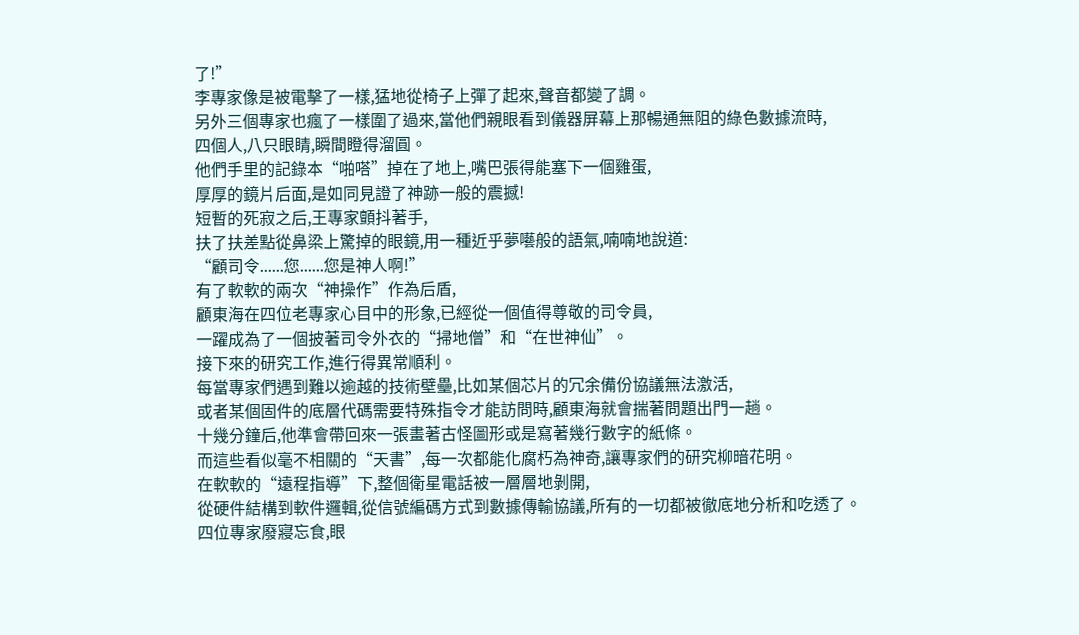了!”
李專家像是被電擊了一樣,猛地從椅子上彈了起來,聲音都變了調。
另外三個專家也瘋了一樣圍了過來,當他們親眼看到儀器屏幕上那暢通無阻的綠色數據流時,
四個人,八只眼睛,瞬間瞪得溜圓。
他們手里的記錄本“啪嗒”掉在了地上,嘴巴張得能塞下一個雞蛋,
厚厚的鏡片后面,是如同見證了神跡一般的震撼!
短暫的死寂之后,王專家顫抖著手,
扶了扶差點從鼻梁上驚掉的眼鏡,用一種近乎夢囈般的語氣,喃喃地說道:
“顧司令......您......您是神人啊!”
有了軟軟的兩次“神操作”作為后盾,
顧東海在四位老專家心目中的形象,已經從一個值得尊敬的司令員,
一躍成為了一個披著司令外衣的“掃地僧”和“在世神仙”。
接下來的研究工作,進行得異常順利。
每當專家們遇到難以逾越的技術壁壘,比如某個芯片的冗余備份協議無法激活,
或者某個固件的底層代碼需要特殊指令才能訪問時,顧東海就會揣著問題出門一趟。
十幾分鐘后,他準會帶回來一張畫著古怪圖形或是寫著幾行數字的紙條。
而這些看似毫不相關的“天書”,每一次都能化腐朽為神奇,讓專家們的研究柳暗花明。
在軟軟的“遠程指導”下,整個衛星電話被一層層地剝開,
從硬件結構到軟件邏輯,從信號編碼方式到數據傳輸協議,所有的一切都被徹底地分析和吃透了。
四位專家廢寢忘食,眼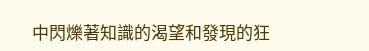中閃爍著知識的渴望和發現的狂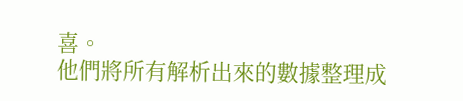喜。
他們將所有解析出來的數據整理成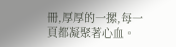冊,厚厚的一摞,每一頁都凝聚著心血。